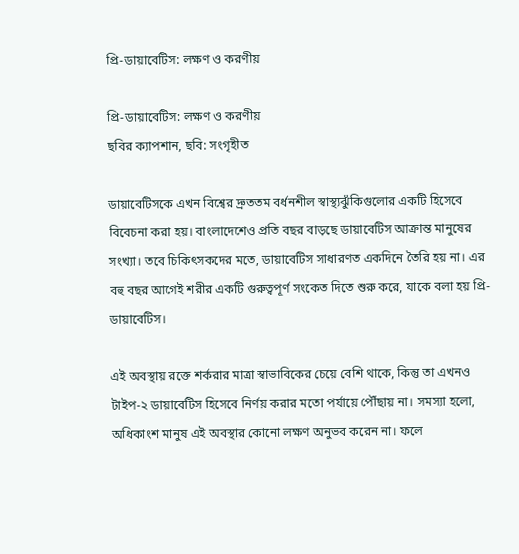প্রি-ডায়াবেটিস: লক্ষণ ও করণীয়

প্রি-ডায়াবেটিস: লক্ষণ ও করণীয়
ছবির ক্যাপশান, ছবি: সংগৃহীত

ডায়াবেটিসকে এখন বিশ্বের দ্রুততম বর্ধনশীল স্বাস্থ্যঝুঁকিগুলোর একটি হিসেবে বিবেচনা করা হয়। বাংলাদেশেও প্রতি বছর বাড়ছে ডায়াবেটিস আক্রান্ত মানুষের সংখ্যা। তবে চিকিৎসকদের মতে, ডায়াবেটিস সাধারণত একদিনে তৈরি হয় না। এর বহু বছর আগেই শরীর একটি গুরুত্বপূর্ণ সংকেত দিতে শুরু করে, যাকে বলা হয় প্রি-ডায়াবেটিস।

এই অবস্থায় রক্তে শর্করার মাত্রা স্বাভাবিকের চেয়ে বেশি থাকে, কিন্তু তা এখনও টাইপ-২ ডায়াবেটিস হিসেবে নির্ণয় করার মতো পর্যায়ে পৌঁছায় না। সমস্যা হলো, অধিকাংশ মানুষ এই অবস্থার কোনো লক্ষণ অনুভব করেন না। ফলে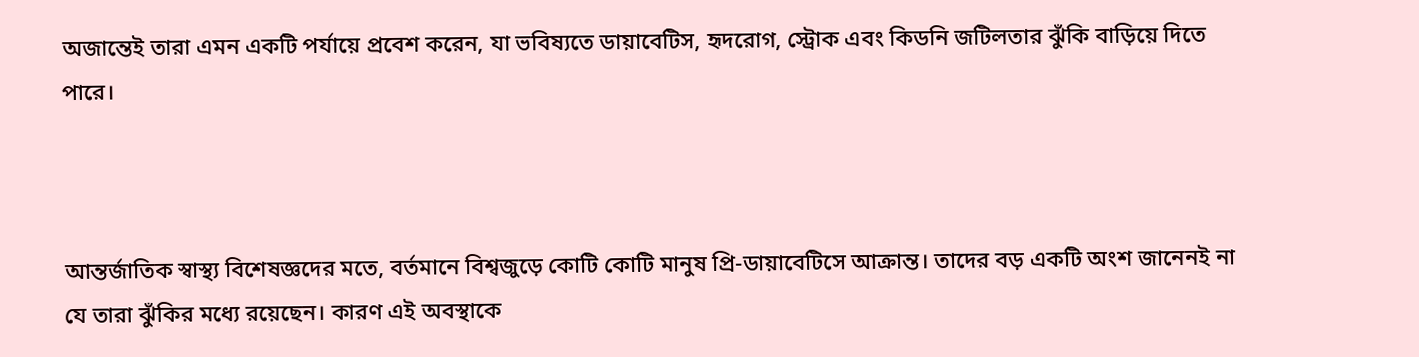অজান্তেই তারা এমন একটি পর্যায়ে প্রবেশ করেন, যা ভবিষ্যতে ডায়াবেটিস, হৃদরোগ, স্ট্রোক এবং কিডনি জটিলতার ঝুঁকি বাড়িয়ে দিতে পারে।



আন্তর্জাতিক স্বাস্থ্য বিশেষজ্ঞদের মতে, বর্তমানে বিশ্বজুড়ে কোটি কোটি মানুষ প্রি-ডায়াবেটিসে আক্রান্ত। তাদের বড় একটি অংশ জানেনই না যে তারা ঝুঁকির মধ্যে রয়েছেন। কারণ এই অবস্থাকে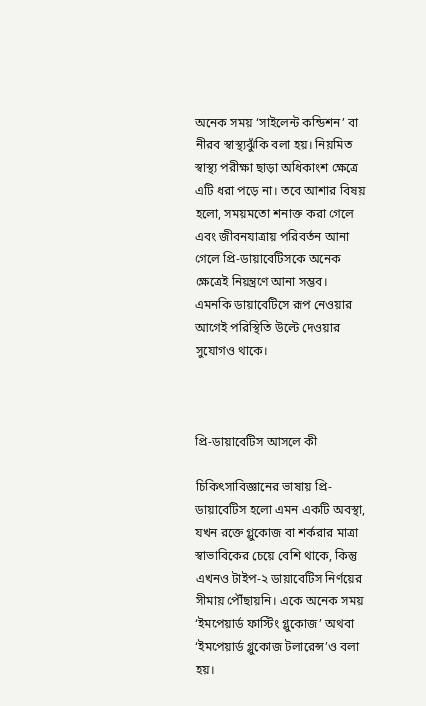অনেক সময় ‘সাইলেন্ট কন্ডিশন’ বা নীরব স্বাস্থ্যঝুঁকি বলা হয়। নিয়মিত স্বাস্থ্য পরীক্ষা ছাড়া অধিকাংশ ক্ষেত্রে এটি ধরা পড়ে না। তবে আশার বিষয় হলো, সময়মতো শনাক্ত করা গেলে এবং জীবনযাত্রায় পরিবর্তন আনা গেলে প্রি-ডায়াবেটিসকে অনেক ক্ষেত্রেই নিয়ন্ত্রণে আনা সম্ভব। এমনকি ডায়াবেটিসে রূপ নেওয়ার আগেই পরিস্থিতি উল্টে দেওয়ার সুযোগও থাকে।



প্রি-ডায়াবেটিস আসলে কী

চিকিৎসাবিজ্ঞানের ভাষায় প্রি-ডায়াবেটিস হলো এমন একটি অবস্থা, যখন রক্তে গ্লুকোজ বা শর্করার মাত্রা স্বাভাবিকের চেয়ে বেশি থাকে, কিন্তু এখনও টাইপ-২ ডায়াবেটিস নির্ণয়ের সীমায় পৌঁছায়নি। একে অনেক সময় ‘ইমপেয়ার্ড ফাস্টিং গ্লুকোজ’ অথবা ‘ইমপেয়ার্ড গ্লুকোজ টলারেন্স’ও বলা হয়।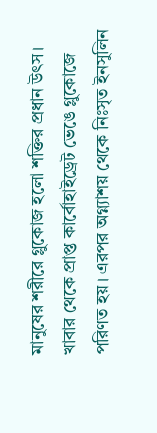মানুষের শরীরে গ্লুকোজ হলো শক্তির প্রধান উৎস। খাবার থেকে প্রাপ্ত কার্বোহাইড্রেট ভেঙে গ্লুকোজে পরিণত হয়। এরপর অগ্ন্যাশয় থেকে নিঃসৃত ইনসুলিন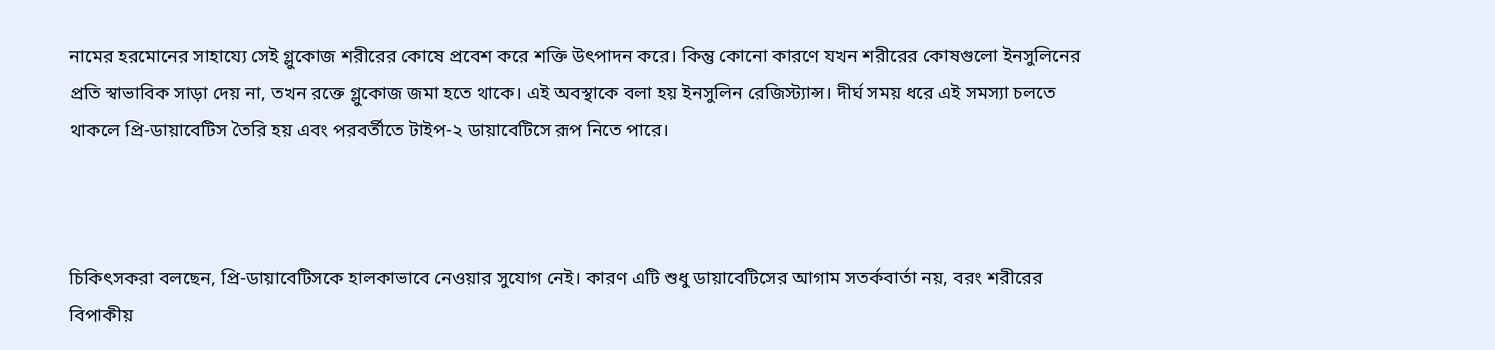নামের হরমোনের সাহায্যে সেই গ্লুকোজ শরীরের কোষে প্রবেশ করে শক্তি উৎপাদন করে। কিন্তু কোনো কারণে যখন শরীরের কোষগুলো ইনসুলিনের প্রতি স্বাভাবিক সাড়া দেয় না, তখন রক্তে গ্লুকোজ জমা হতে থাকে। এই অবস্থাকে বলা হয় ইনসুলিন রেজিস্ট্যান্স। দীর্ঘ সময় ধরে এই সমস্যা চলতে থাকলে প্রি-ডায়াবেটিস তৈরি হয় এবং পরবর্তীতে টাইপ-২ ডায়াবেটিসে রূপ নিতে পারে।



চিকিৎসকরা বলছেন, প্রি-ডায়াবেটিসকে হালকাভাবে নেওয়ার সুযোগ নেই। কারণ এটি শুধু ডায়াবেটিসের আগাম সতর্কবার্তা নয়, বরং শরীরের বিপাকীয়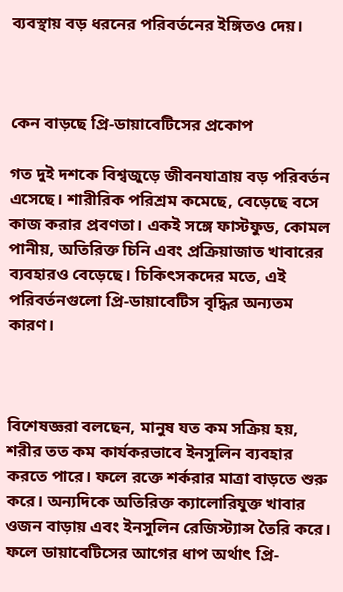ব্যবস্থায় বড় ধরনের পরিবর্তনের ইঙ্গিতও দেয়।



কেন বাড়ছে প্রি-ডায়াবেটিসের প্রকোপ

গত দুই দশকে বিশ্বজুড়ে জীবনযাত্রায় বড় পরিবর্তন এসেছে। শারীরিক পরিশ্রম কমেছে, বেড়েছে বসে কাজ করার প্রবণতা। একই সঙ্গে ফাস্টফুড, কোমল পানীয়, অতিরিক্ত চিনি এবং প্রক্রিয়াজাত খাবারের ব্যবহারও বেড়েছে। চিকিৎসকদের মতে, এই পরিবর্তনগুলো প্রি-ডায়াবেটিস বৃদ্ধির অন্যতম কারণ।



বিশেষজ্ঞরা বলছেন, মানুষ যত কম সক্রিয় হয়, শরীর তত কম কার্যকরভাবে ইনসুলিন ব্যবহার করতে পারে। ফলে রক্তে শর্করার মাত্রা বাড়তে শুরু করে। অন্যদিকে অতিরিক্ত ক্যালোরিযুক্ত খাবার ওজন বাড়ায় এবং ইনসুলিন রেজিস্ট্যান্স তৈরি করে। ফলে ডায়াবেটিসের আগের ধাপ অর্থাৎ প্রি-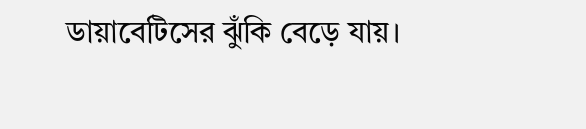ডায়াবেটিসের ঝুঁকি বেড়ে যায়।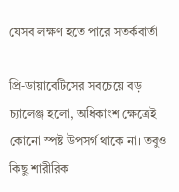যেসব লক্ষণ হতে পারে সতর্কবার্তা

প্রি-ডায়াবেটিসের সবচেয়ে বড় চ্যালেঞ্জ হলো, অধিকাংশ ক্ষেত্রেই কোনো স্পষ্ট উপসর্গ থাকে না। তবুও কিছু শারীরিক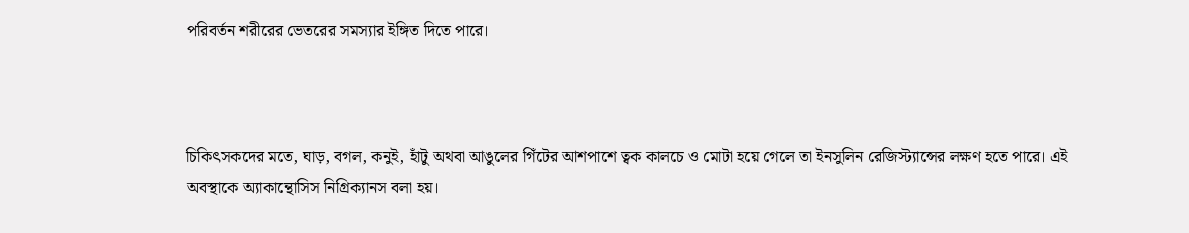পরিবর্তন শরীরের ভেতরের সমস্যার ইঙ্গিত দিতে পারে।



চিকিৎসকদের মতে, ঘাড়, বগল, কনুই, হাঁটু অথবা আঙুলের গিঁটের আশপাশে ত্বক কালচে ও মোটা হয়ে গেলে তা ইনসুলিন রেজিস্ট্যান্সের লক্ষণ হতে পারে। এই অবস্থাকে অ্যাকান্থোসিস নিগ্রিক্যানস বলা হয়।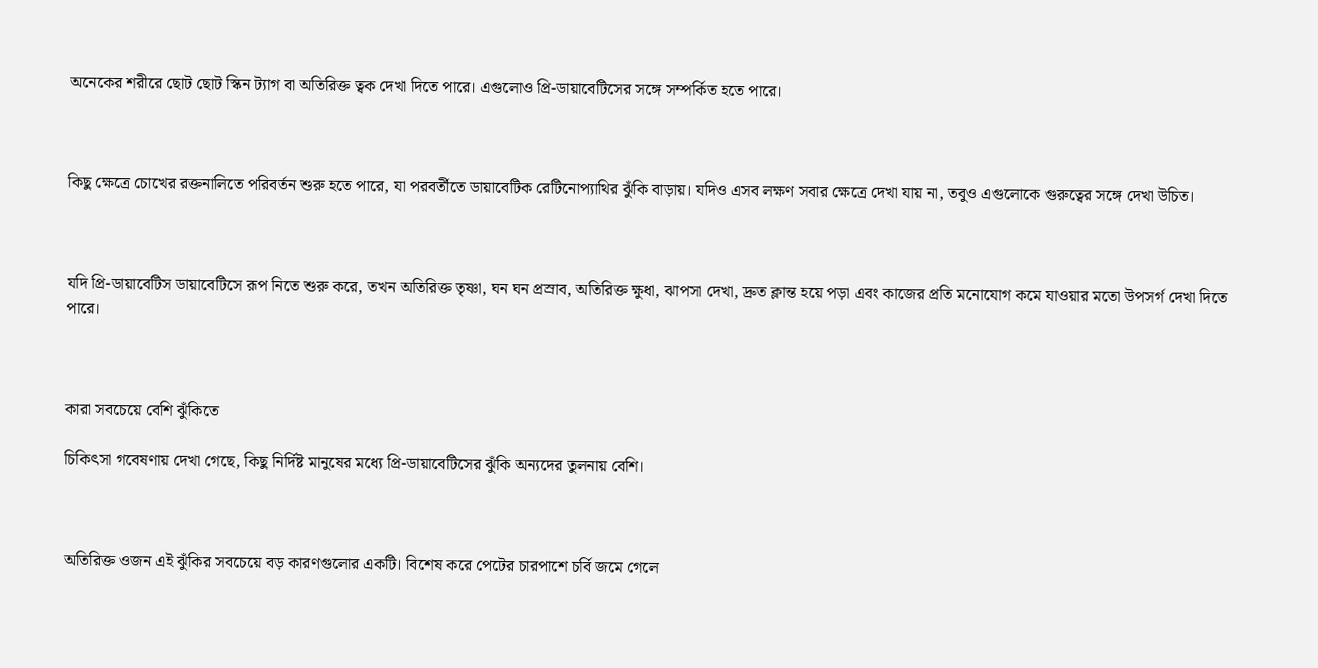অনেকের শরীরে ছোট ছোট স্কিন ট্যাগ বা অতিরিক্ত ত্বক দেখা দিতে পারে। এগুলোও প্রি-ডায়াবেটিসের সঙ্গে সম্পর্কিত হতে পারে।



কিছু ক্ষেত্রে চোখের রক্তনালিতে পরিবর্তন শুরু হতে পারে, যা পরবর্তীতে ডায়াবেটিক রেটিনোপ্যাথির ঝুঁকি বাড়ায়। যদিও এসব লক্ষণ সবার ক্ষেত্রে দেখা যায় না, তবুও এগুলোকে গুরুত্বের সঙ্গে দেখা উচিত।



যদি প্রি-ডায়াবেটিস ডায়াবেটিসে রূপ নিতে শুরু করে, তখন অতিরিক্ত তৃষ্ণা, ঘন ঘন প্রস্রাব, অতিরিক্ত ক্ষুধা, ঝাপসা দেখা, দ্রুত ক্লান্ত হয়ে পড়া এবং কাজের প্রতি মনোযোগ কমে যাওয়ার মতো উপসর্গ দেখা দিতে পারে।



কারা সবচেয়ে বেশি ঝুঁকিতে

চিকিৎসা গবেষণায় দেখা গেছে, কিছু নির্দিষ্ট মানুষের মধ্যে প্রি-ডায়াবেটিসের ঝুঁকি অন্যদের তুলনায় বেশি।



অতিরিক্ত ওজন এই ঝুঁকির সবচেয়ে বড় কারণগুলোর একটি। বিশেষ করে পেটের চারপাশে চর্বি জমে গেলে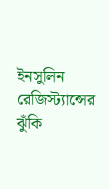ইনসুলিন রেজিস্ট্যান্সের ঝুঁকি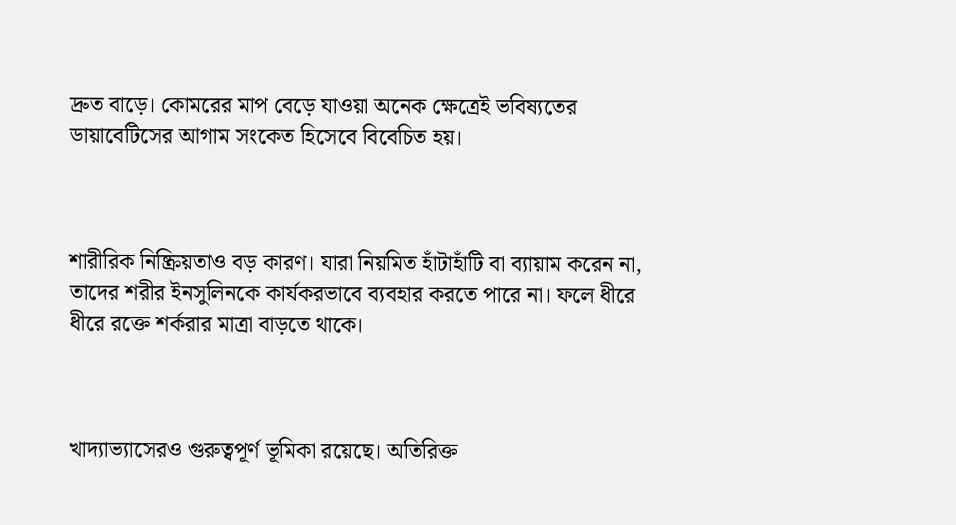দ্রুত বাড়ে। কোমরের মাপ বেড়ে যাওয়া অনেক ক্ষেত্রেই ভবিষ্যতের ডায়াবেটিসের আগাম সংকেত হিসেবে বিবেচিত হয়।



শারীরিক নিষ্ক্রিয়তাও বড় কারণ। যারা নিয়মিত হাঁটাহাঁটি বা ব্যায়াম করেন না, তাদের শরীর ইনসুলিনকে কার্যকরভাবে ব্যবহার করতে পারে না। ফলে ধীরে ধীরে রক্তে শর্করার মাত্রা বাড়তে থাকে।



খাদ্যাভ্যাসেরও গুরুত্বপূর্ণ ভূমিকা রয়েছে। অতিরিক্ত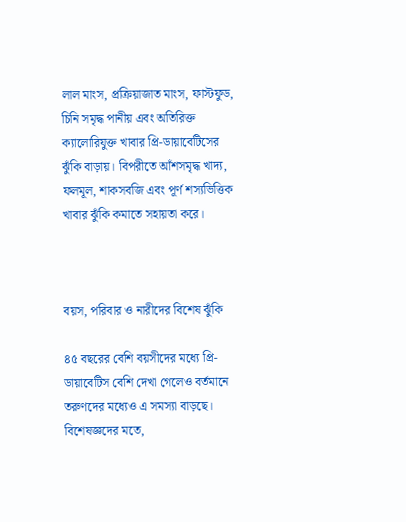লাল মাংস, প্রক্রিয়াজাত মাংস, ফাস্টফুড, চিনি সমৃদ্ধ পানীয় এবং অতিরিক্ত ক্যালোরিযুক্ত খাবার প্রি-ডায়াবেটিসের ঝুঁকি বাড়ায়। বিপরীতে আঁশসমৃদ্ধ খাদ্য, ফলমূল, শাকসবজি এবং পূর্ণ শস্যভিত্তিক খাবার ঝুঁকি কমাতে সহায়তা করে।



বয়স, পরিবার ও নারীদের বিশেষ ঝুঁকি

৪৫ বছরের বেশি বয়সীদের মধ্যে প্রি-ডায়াবেটিস বেশি দেখা গেলেও বর্তমানে তরুণদের মধ্যেও এ সমস্যা বাড়ছে। বিশেষজ্ঞদের মতে,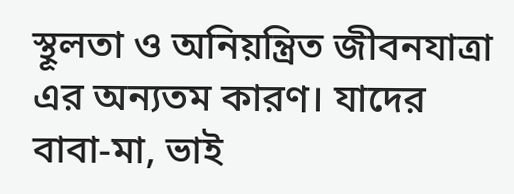স্থূলতা ও অনিয়ন্ত্রিত জীবনযাত্রা এর অন্যতম কারণ। যাদের বাবা-মা, ভাই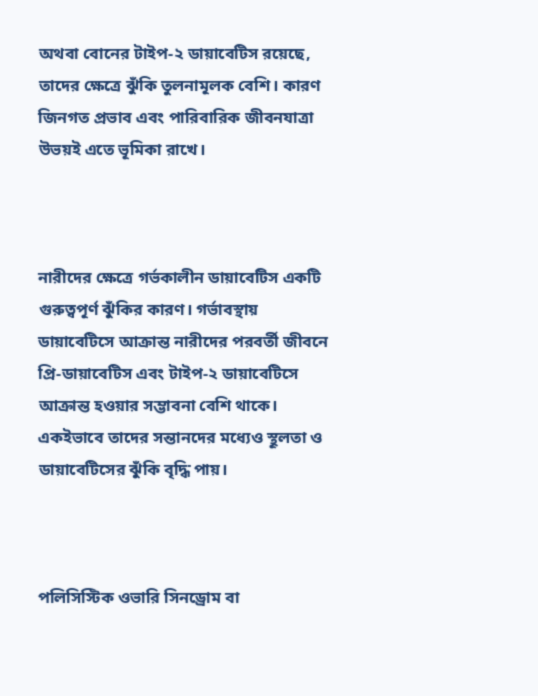অথবা বোনের টাইপ-২ ডায়াবেটিস রয়েছে, তাদের ক্ষেত্রে ঝুঁকি তুলনামূলক বেশি। কারণ জিনগত প্রভাব এবং পারিবারিক জীবনযাত্রা উভয়ই এতে ভূমিকা রাখে।



নারীদের ক্ষেত্রে গর্ভকালীন ডায়াবেটিস একটি গুরুত্বপূর্ণ ঝুঁকির কারণ। গর্ভাবস্থায় ডায়াবেটিসে আক্রান্ত নারীদের পরবর্তী জীবনে প্রি-ডায়াবেটিস এবং টাইপ-২ ডায়াবেটিসে আক্রান্ত হওয়ার সম্ভাবনা বেশি থাকে। একইভাবে তাদের সন্তানদের মধ্যেও স্থূলতা ও ডায়াবেটিসের ঝুঁকি বৃদ্ধি পায়।



পলিসিস্টিক ওভারি সিনড্রোম বা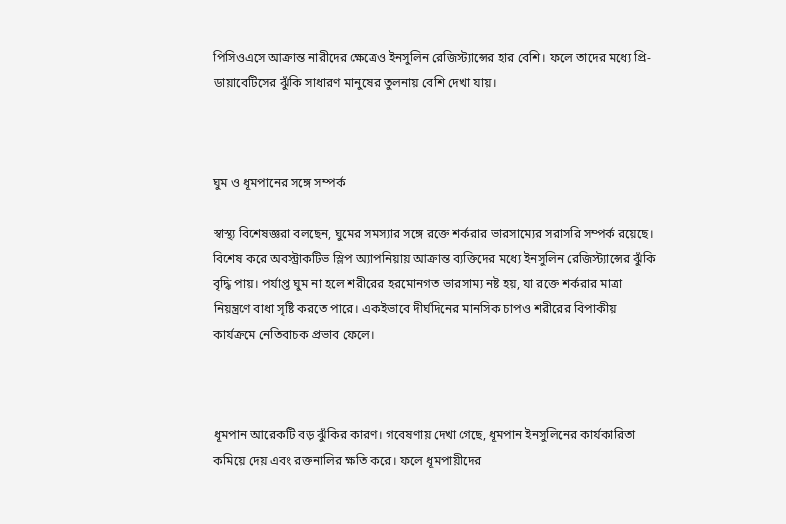পিসিওএসে আক্রান্ত নারীদের ক্ষেত্রেও ইনসুলিন রেজিস্ট্যান্সের হার বেশি। ফলে তাদের মধ্যে প্রি-ডায়াবেটিসের ঝুঁকি সাধারণ মানুষের তুলনায় বেশি দেখা যায়।



ঘুম ও ধূমপানের সঙ্গে সম্পর্ক

স্বাস্থ্য বিশেষজ্ঞরা বলছেন, ঘুমের সমস্যার সঙ্গে রক্তে শর্করার ভারসাম্যের সরাসরি সম্পর্ক রয়েছে। বিশেষ করে অবস্ট্রাকটিভ স্লিপ অ্যাপনিয়ায় আক্রান্ত ব্যক্তিদের মধ্যে ইনসুলিন রেজিস্ট্যান্সের ঝুঁকি বৃদ্ধি পায়। পর্যাপ্ত ঘুম না হলে শরীরের হরমোনগত ভারসাম্য নষ্ট হয়, যা রক্তে শর্করার মাত্রা নিয়ন্ত্রণে বাধা সৃষ্টি করতে পারে। একইভাবে দীর্ঘদিনের মানসিক চাপও শরীরের বিপাকীয় কার্যক্রমে নেতিবাচক প্রভাব ফেলে।



ধূমপান আরেকটি বড় ঝুঁকির কারণ। গবেষণায় দেখা গেছে, ধূমপান ইনসুলিনের কার্যকারিতা কমিয়ে দেয় এবং রক্তনালির ক্ষতি করে। ফলে ধূমপায়ীদের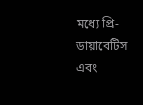মধ্যে প্রি-ডায়াবেটিস এবং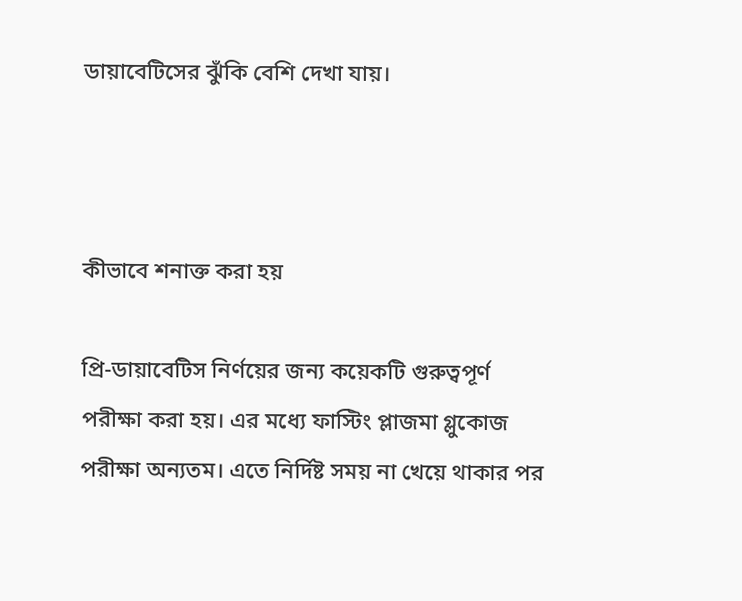ডায়াবেটিসের ঝুঁকি বেশি দেখা যায়।



কীভাবে শনাক্ত করা হয়

প্রি-ডায়াবেটিস নির্ণয়ের জন্য কয়েকটি গুরুত্বপূর্ণ পরীক্ষা করা হয়। এর মধ্যে ফাস্টিং প্লাজমা গ্লুকোজ পরীক্ষা অন্যতম। এতে নির্দিষ্ট সময় না খেয়ে থাকার পর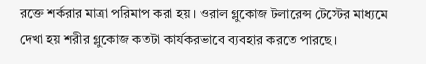রক্তে শর্করার মাত্রা পরিমাপ করা হয়। ওরাল গ্লুকোজ টলারেন্স টেস্টের মাধ্যমে দেখা হয় শরীর গ্লুকোজ কতটা কার্যকরভাবে ব্যবহার করতে পারছে।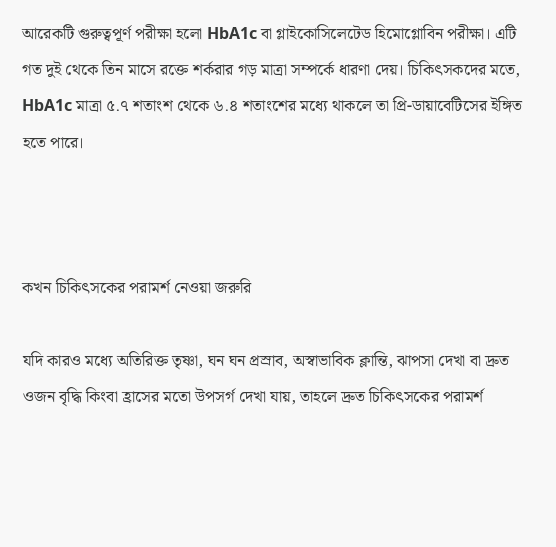আরেকটি গুরুত্বপূর্ণ পরীক্ষা হলো HbA1c বা গ্লাইকোসিলেটেড হিমোগ্লোবিন পরীক্ষা। এটি গত দুই থেকে তিন মাসে রক্তে শর্করার গড় মাত্রা সম্পর্কে ধারণা দেয়। চিকিৎসকদের মতে, HbA1c মাত্রা ৫.৭ শতাংশ থেকে ৬.৪ শতাংশের মধ্যে থাকলে তা প্রি-ডায়াবেটিসের ইঙ্গিত হতে পারে।



কখন চিকিৎসকের পরামর্শ নেওয়া জরুরি

যদি কারও মধ্যে অতিরিক্ত তৃষ্ণা, ঘন ঘন প্রস্রাব, অস্বাভাবিক ক্লান্তি, ঝাপসা দেখা বা দ্রুত ওজন বৃদ্ধি কিংবা হ্রাসের মতো উপসর্গ দেখা যায়, তাহলে দ্রুত চিকিৎসকের পরামর্শ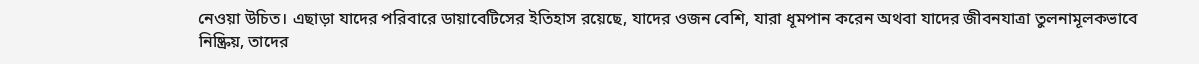নেওয়া উচিত। এছাড়া যাদের পরিবারে ডায়াবেটিসের ইতিহাস রয়েছে, যাদের ওজন বেশি, যারা ধূমপান করেন অথবা যাদের জীবনযাত্রা তুলনামূলকভাবে নিষ্ক্রিয়, তাদের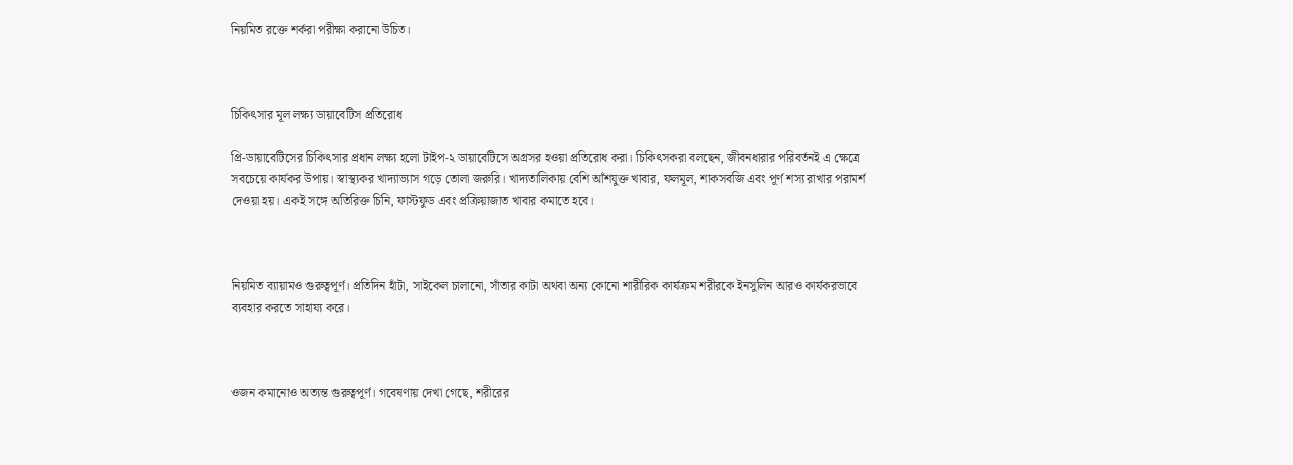নিয়মিত রক্তে শর্করা পরীক্ষা করানো উচিত।



চিকিৎসার মূল লক্ষ্য ডায়াবেটিস প্রতিরোধ

প্রি-ডায়াবেটিসের চিকিৎসার প্রধান লক্ষ্য হলো টাইপ-২ ডায়াবেটিসে অগ্রসর হওয়া প্রতিরোধ করা। চিকিৎসকরা বলছেন, জীবনধারার পরিবর্তনই এ ক্ষেত্রে সবচেয়ে কার্যকর উপায়। স্বাস্থ্যকর খাদ্যাভ্যাস গড়ে তোলা জরুরি। খাদ্যতালিকায় বেশি আঁশযুক্ত খাবার, ফলমূল, শাকসবজি এবং পূর্ণ শস্য রাখার পরামর্শ দেওয়া হয়। একই সঙ্গে অতিরিক্ত চিনি, ফাস্টফুড এবং প্রক্রিয়াজাত খাবার কমাতে হবে।



নিয়মিত ব্যায়ামও গুরুত্বপূর্ণ। প্রতিদিন হাঁটা, সাইকেল চালানো, সাঁতার কাটা অথবা অন্য কোনো শারীরিক কার্যক্রম শরীরকে ইনসুলিন আরও কার্যকরভাবে ব্যবহার করতে সাহায্য করে।



ওজন কমানোও অত্যন্ত গুরুত্বপূর্ণ। গবেষণায় দেখা গেছে, শরীরের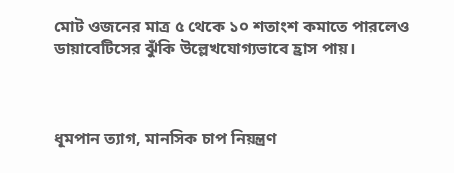মোট ওজনের মাত্র ৫ থেকে ১০ শতাংশ কমাতে পারলেও ডায়াবেটিসের ঝুঁকি উল্লেখযোগ্যভাবে হ্রাস পায়।



ধূমপান ত্যাগ, মানসিক চাপ নিয়ন্ত্রণ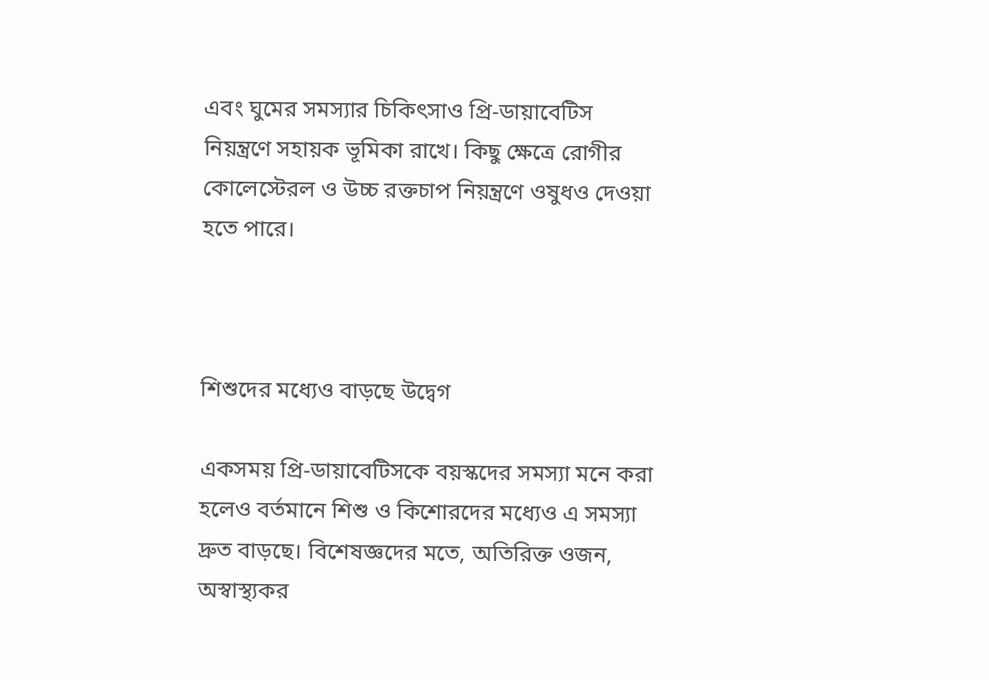এবং ঘুমের সমস্যার চিকিৎসাও প্রি-ডায়াবেটিস নিয়ন্ত্রণে সহায়ক ভূমিকা রাখে। কিছু ক্ষেত্রে রোগীর কোলেস্টেরল ও উচ্চ রক্তচাপ নিয়ন্ত্রণে ওষুধও দেওয়া হতে পারে।



শিশুদের মধ্যেও বাড়ছে উদ্বেগ

একসময় প্রি-ডায়াবেটিসকে বয়স্কদের সমস্যা মনে করা হলেও বর্তমানে শিশু ও কিশোরদের মধ্যেও এ সমস্যা দ্রুত বাড়ছে। বিশেষজ্ঞদের মতে, অতিরিক্ত ওজন, অস্বাস্থ্যকর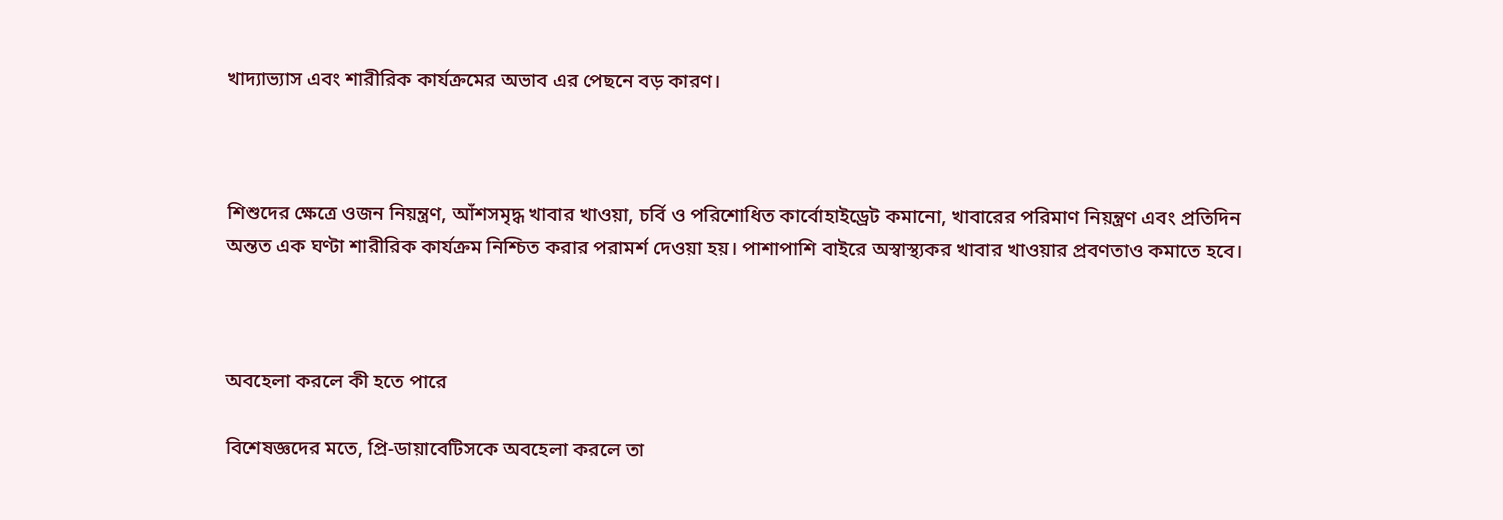খাদ্যাভ্যাস এবং শারীরিক কার্যক্রমের অভাব এর পেছনে বড় কারণ।



শিশুদের ক্ষেত্রে ওজন নিয়ন্ত্রণ, আঁশসমৃদ্ধ খাবার খাওয়া, চর্বি ও পরিশোধিত কার্বোহাইড্রেট কমানো, খাবারের পরিমাণ নিয়ন্ত্রণ এবং প্রতিদিন অন্তত এক ঘণ্টা শারীরিক কার্যক্রম নিশ্চিত করার পরামর্শ দেওয়া হয়। পাশাপাশি বাইরে অস্বাস্থ্যকর খাবার খাওয়ার প্রবণতাও কমাতে হবে।



অবহেলা করলে কী হতে পারে

বিশেষজ্ঞদের মতে, প্রি-ডায়াবেটিসকে অবহেলা করলে তা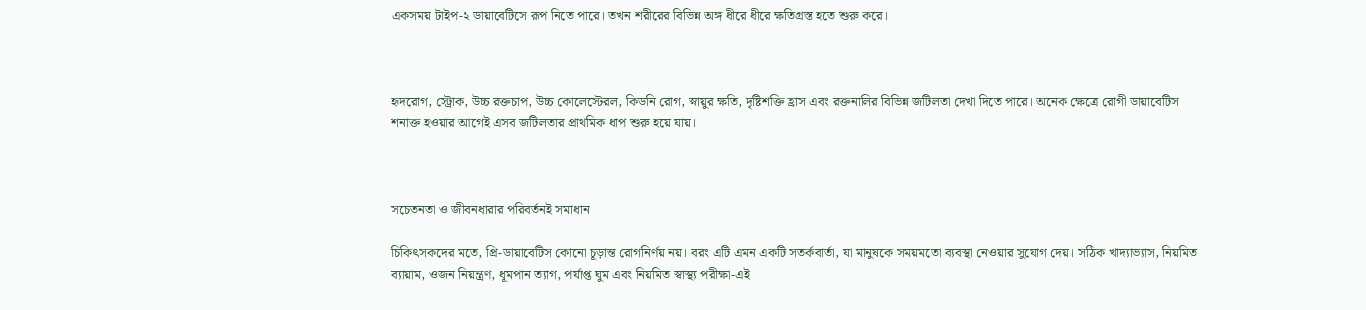একসময় টাইপ-২ ডায়াবেটিসে রূপ নিতে পারে। তখন শরীরের বিভিন্ন অঙ্গ ধীরে ধীরে ক্ষতিগ্রস্ত হতে শুরু করে।



হৃদরোগ, স্ট্রোক, উচ্চ রক্তচাপ, উচ্চ কোলেস্টেরল, কিডনি রোগ, স্নায়ুর ক্ষতি, দৃষ্টিশক্তি হ্রাস এবং রক্তনালির বিভিন্ন জটিলতা দেখা দিতে পারে। অনেক ক্ষেত্রে রোগী ডায়াবেটিস শনাক্ত হওয়ার আগেই এসব জটিলতার প্রাথমিক ধাপ শুরু হয়ে যায়।



সচেতনতা ও জীবনধারার পরিবর্তনই সমাধান

চিকিৎসকদের মতে, প্রি-ডায়াবেটিস কোনো চূড়ান্ত রোগনির্ণয় নয়। বরং এটি এমন একটি সতর্কবার্তা, যা মানুষকে সময়মতো ব্যবস্থা নেওয়ার সুযোগ দেয়। সঠিক খাদ্যাভ্যাস, নিয়মিত ব্যায়াম, ওজন নিয়ন্ত্রণ, ধূমপান ত্যাগ, পর্যাপ্ত ঘুম এবং নিয়মিত স্বাস্থ্য পরীক্ষা-এই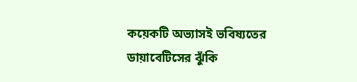কয়েকটি অভ্যাসই ভবিষ্যতের ডায়াবেটিসের ঝুঁকি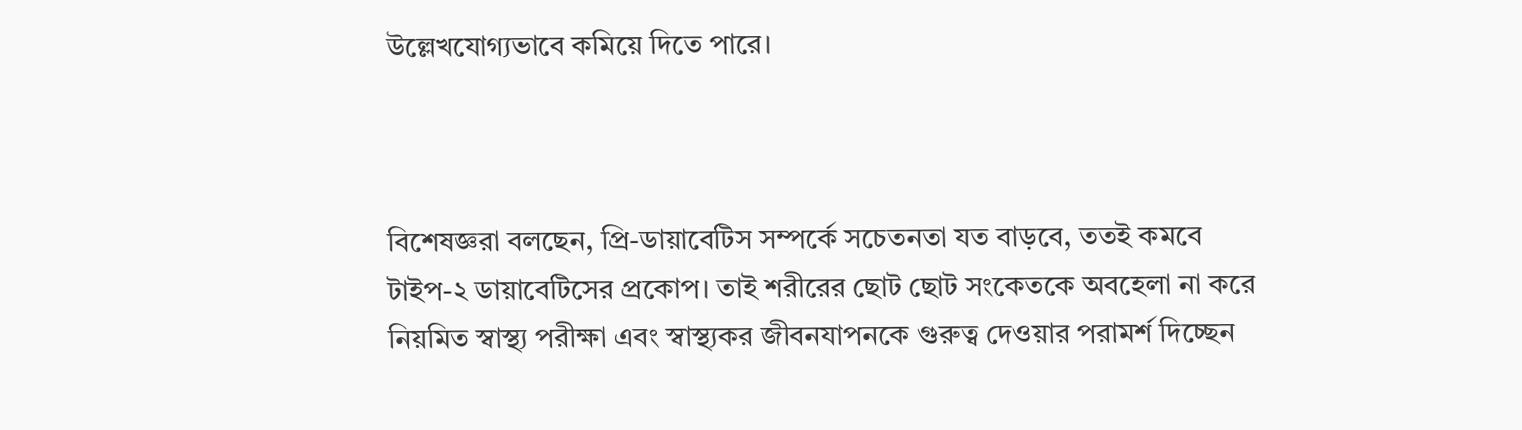উল্লেখযোগ্যভাবে কমিয়ে দিতে পারে।



বিশেষজ্ঞরা বলছেন, প্রি-ডায়াবেটিস সম্পর্কে সচেতনতা যত বাড়বে, ততই কমবে টাইপ-২ ডায়াবেটিসের প্রকোপ। তাই শরীরের ছোট ছোট সংকেতকে অবহেলা না করে নিয়মিত স্বাস্থ্য পরীক্ষা এবং স্বাস্থ্যকর জীবনযাপনকে গুরুত্ব দেওয়ার পরামর্শ দিচ্ছেন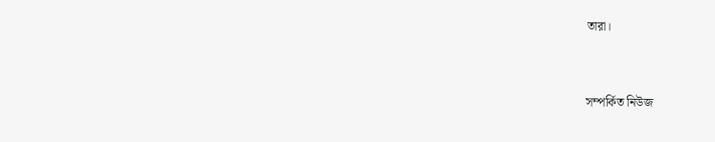তারা।


সম্পর্কিত নিউজ